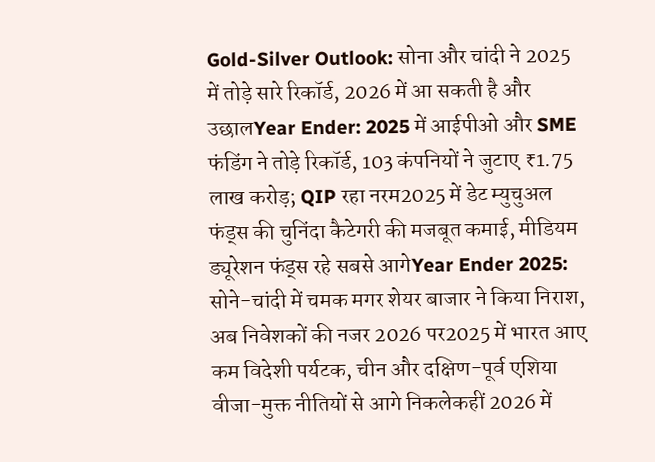Gold-Silver Outlook: सोना और चांदी ने 2025 में तोड़े सारे रिकॉर्ड, 2026 में आ सकती है और उछालYear Ender: 2025 में आईपीओ और SME फंडिंग ने तोड़े रिकॉर्ड, 103 कंपनियों ने जुटाए ₹1.75 लाख करोड़; QIP रहा नरम2025 में डेट म्युचुअल फंड्स की चुनिंदा कैटेगरी की मजबूत कमाई, मीडियम ड्यूरेशन फंड्स रहे सबसे आगेYear Ender 2025: सोने-चांदी में चमक मगर शेयर बाजार ने किया निराश, अब निवेशकों की नजर 2026 पर2025 में भारत आए कम विदेशी पर्यटक, चीन और दक्षिण-पूर्व एशिया वीजा-मुक्त नीतियों से आगे निकलेकहीं 2026 में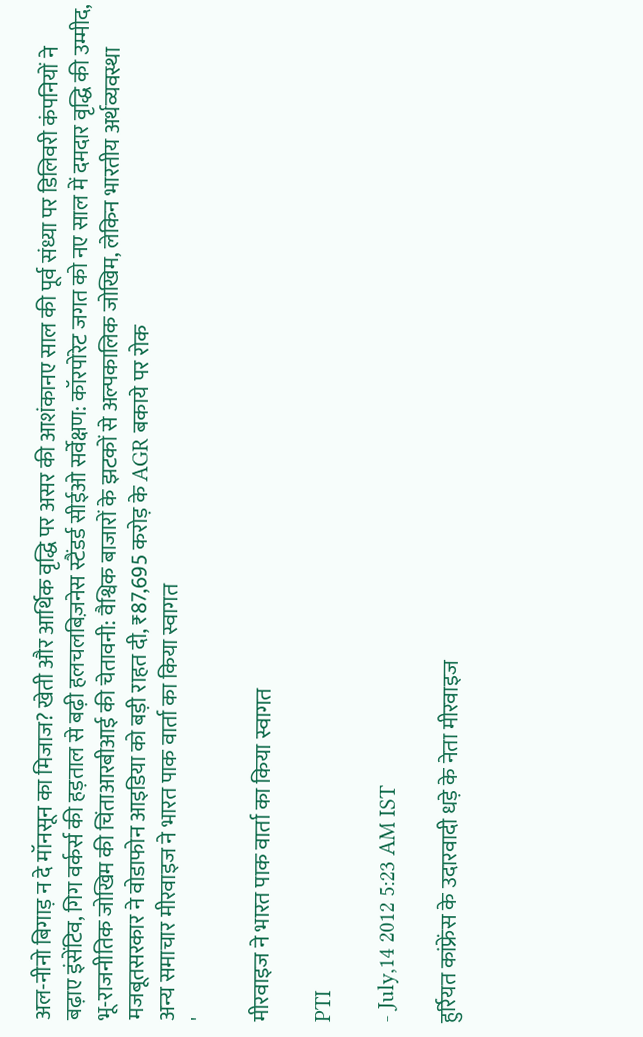अल-नीनो बिगाड़ न दे मॉनसून का मिजाज? खेती और आर्थिक वृद्धि पर असर की आशंकानए साल की पूर्व संध्या पर डिलिवरी कंपनियों ने बढ़ाए इंसेंटिव, गिग वर्कर्स की हड़ताल से बढ़ी हलचलबिज़नेस स्टैंडर्ड सीईओ सर्वेक्षण: कॉरपोरेट जगत को नए साल में दमदार वृद्धि की उम्मीद, भू-राजनीतिक जोखिम की चिंताआरबीआई की चेतावनी: वैश्विक बाजारों के झटकों से अल्पकालिक जोखिम, लेकिन भारतीय अर्थव्यवस्था मजबूतसरकार ने वोडाफोन आइडिया को बड़ी राहत दी, ₹87,695 करोड़ के AGR बकाये पर रोक
अन्य समाचार मीरवाइज ने भारत पाक वार्ता का किया स्वागत
'

मीरवाइज ने भारत पाक वार्ता का किया स्वागत

PTI

- July,14 2012 5:23 AM IST

हुर्रियत कांफ्रेंस के उदारवादी धड़े के नेता मीरवाइज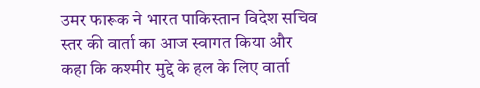उमर फारूक ने भारत पाकिस्तान विदेश सचिव स्तर की वार्ता का आज स्वागत किया और कहा कि कश्मीर मुद्दे के हल के लिए वार्ता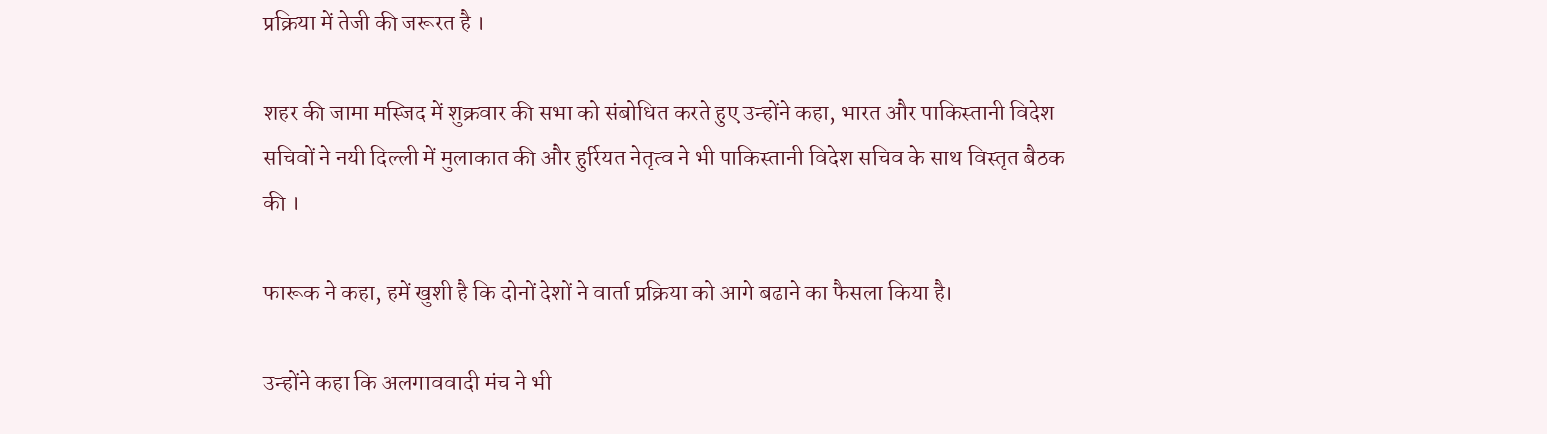प्रक्रिया में तेजी की जरूरत है ।

शहर की जामा मस्जिद में शुक्रवार की सभा को संबोधित करते हुए उन्होंने कहा, भारत और पाकिस्तानी विदेश सचिवों ने नयी दिल्ली में मुलाकात की और हुर्रियत नेतृत्व ने भी पाकिस्तानी विदेश सचिव के साथ विस्तृत बैठक की ।

फारूक ने कहा, हमें खुशी है कि दोनों देशों ने वार्ता प्रक्रिया को आगे बढाने का फैसला किया है।

उन्होंने कहा कि अलगाववादी मंच ने भी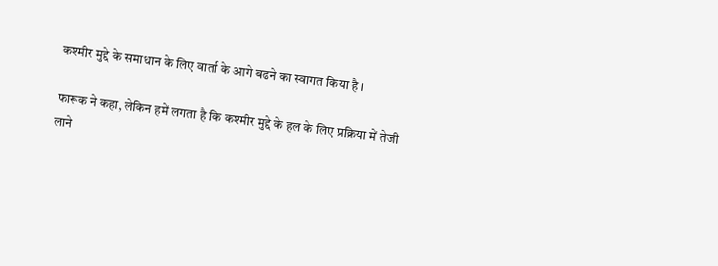कश्मीर मुद्दे के समाधान के लिए वार्ता के आगे बढने का स्वागत किया है ।

फारूक ने कहा, लेकिन हमें लगता है कि कश्मीर मुद्दे के हल के लिए प्रक्रिया में तेजी लाने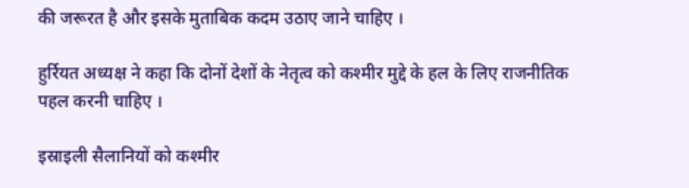की जरूरत है और इसके मुताबिक कदम उठाए जाने चाहिए ।

हुर्रियत अध्यक्ष ने कहा कि दोनों देशों के नेतृत्व को कश्मीर मुद्दे के हल के लिए राजनीतिक पहल करनी चाहिए ।

इस्राइली सैलानियों को कश्मीर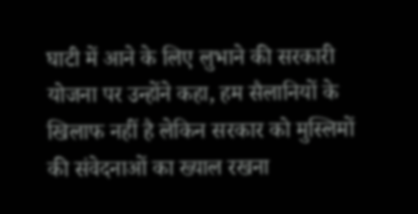घाटी में आने के लिए लुभाने की सरकारी योजना पर उन्होंने कहा, हम सैलानियों के खिलाफ नहीं है लेकिन सरकार को मुस्लिमों की संवेदनाओं का ख्याल रखना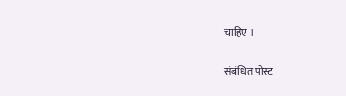चाहिए ।

संबंधित पोस्ट